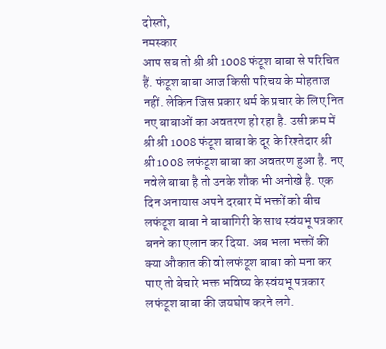दोस्तो,
नमस्कार
आप सब तो श्री श्री 1008 फंटूश बाबा से परिचित हैं. फंटूश बाबा आज किसी परिचय के मोहताज नहीं. लेकिन जिस प्रकार धर्म के प्रचार के लिए नित नए बाबाओं का अवतरण हो रहा है. उसी क्रम में श्री श्री 1008 फंटूश बाबा के दूर के रिश्तेदार श्री श्री 1008 लफंटूश बाबा का अवतरण हुआ है. नए नवेले बाबा है तो उनके शौक भी अनोखे है. एक दिन अनायास अपने दरबार में भक्तों को बीच लफंटूश बाबा ने बाबागिरी के साथ स्वंयभू पत्रकार बनने का एलान कर दिया. अब भला भक्तों की क्या औकात की वो लफंटूश बाबा को मना कर पाए तो बेचारे भक्त भविष्य के स्वंयभू पत्रकार लफंटूश बाबा की जयघोष करने लगे.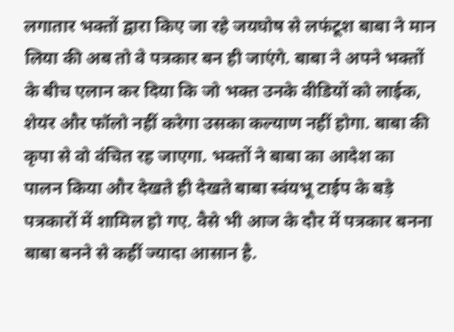लगातार भक्तों द्वारा किए जा रहे जयघोष से लफंटूश बाबा ने मान लिया की अब तो वे पत्रकार बन ही जाएंगे. बाबा ने अपने भक्तों के बीच एलान कर दिया कि जो भक्त उनके वीडियों को लाईक, शेयर और फॉलो नहीं करेगा उसका कल्याण नहीं होगा. बाबा की कृपा से वो वंचित रह जाएगा. भक्तों ने बाबा का आदेश का पालन किया और देखते ही देखते बाबा स्वंयभू टाईप के बड़े पत्रकारों में शामिल हो गए. वैसे भी आज के दौर में पत्रकार बनना बाबा बनने से कहीं ज्यादा आसान है.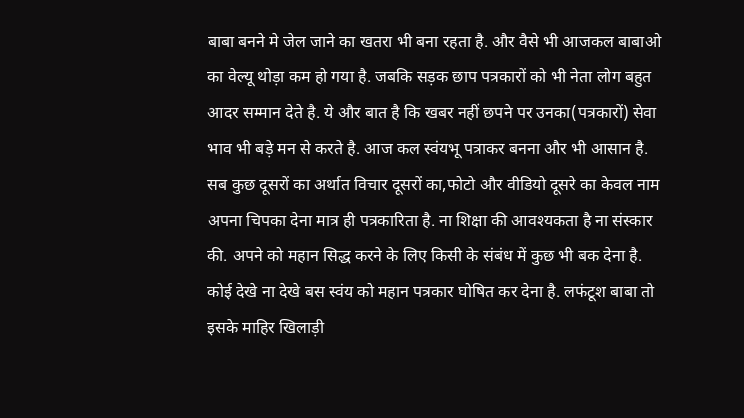बाबा बनने मे जेल जाने का खतरा भी बना रहता है. और वैसे भी आजकल बाबाओ का वेल्यू थोड़ा कम हो गया है. जबकि सड़क छाप पत्रकारों को भी नेता लोग बहुत आदर सम्मान देते है. ये और बात है कि खबर नहीं छपने पर उनका(पत्रकारों) सेवा भाव भी बड़े मन से करते है. आज कल स्वंयभू पत्राकर बनना और भी आसान है. सब कुछ दूसरों का अर्थात विचार दूसरों का,फोटो और वीडियो दूसरे का केवल नाम अपना चिपका देना मात्र ही पत्रकारिता है. ना शिक्षा की आवश्यकता है ना संस्कार की. अपने को महान सिद्ध करने के लिए किसी के संबंध में कुछ भी बक देना है. कोई देखे ना देखे बस स्वंय को महान पत्रकार घोषित कर देना है. लफंटूश बाबा तो इसके माहिर खिलाड़ी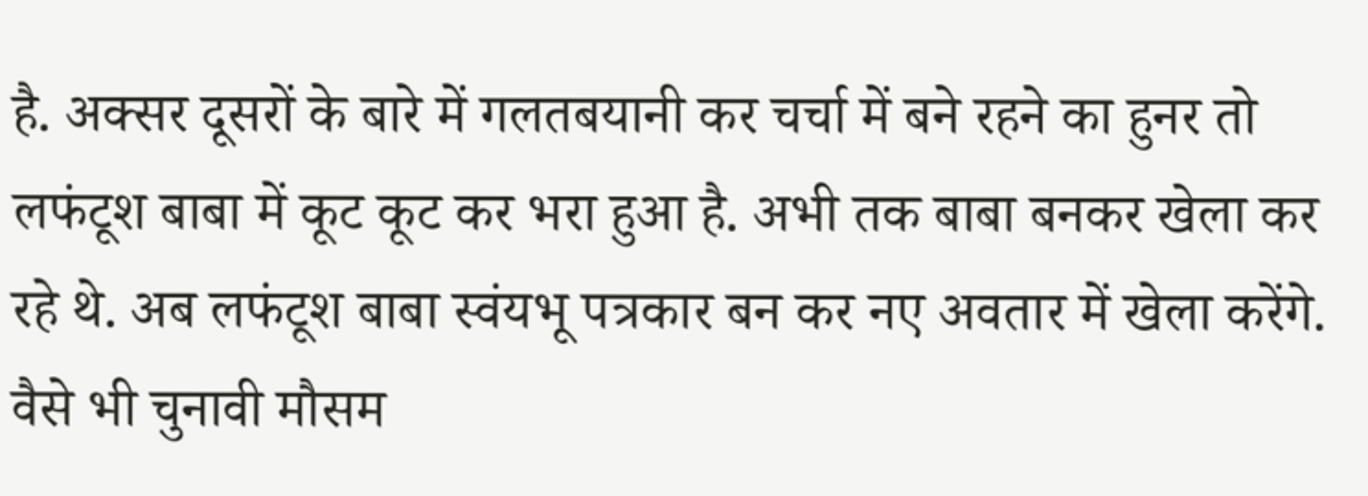है. अक्सर दूसरों के बारे में गलतबयानी कर चर्चा में बने रहने का हुनर तो लफंटूश बाबा में कूट कूट कर भरा हुआ है. अभी तक बाबा बनकर खेला कर रहे थे. अब लफंटूश बाबा स्वंयभू पत्रकार बन कर नए अवतार में खेला करेंगे. वैसे भी चुनावी मौसम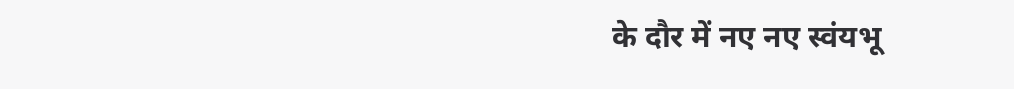के दौर में नए नए स्वंयभू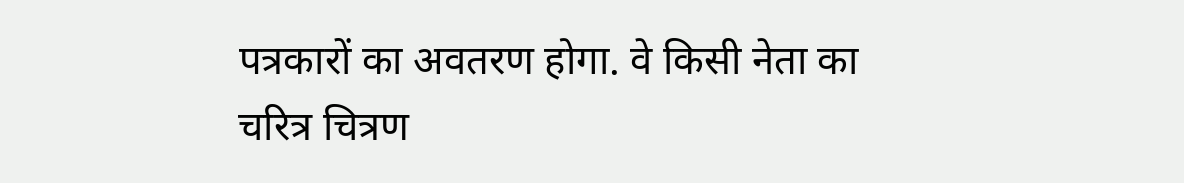पत्रकारों का अवतरण होगा. वे किसी नेता का चरित्र चित्रण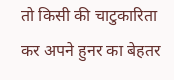तो किसी की चाटुकारिता कर अपने हुनर का बेहतर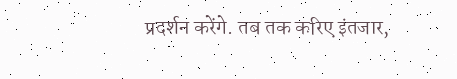प्रदर्शन करेंगे. तब तक करिए इंतजार,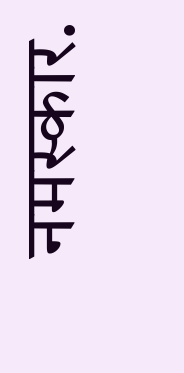नमस्कार.